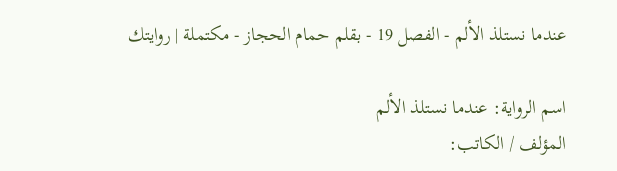عندما نستلذ الألم - الفصل 19 - بقلم حمام الحجاز - مكتملة | روايتك

اسم الرواية: عندما نستلذ الألم
المؤلف / الكاتب: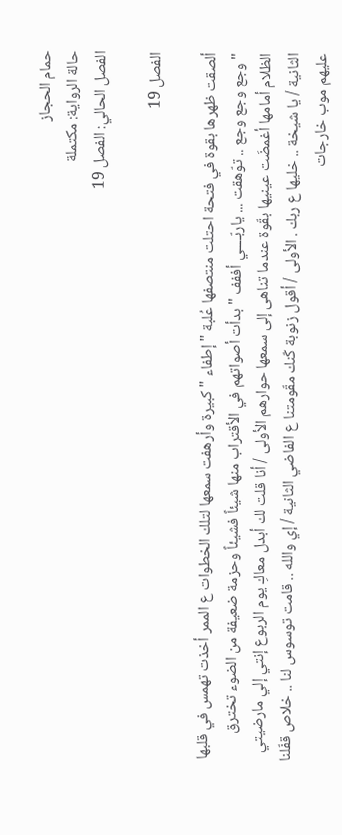حمام الحجاز
حالة الرواية: مكتملة
الفصل الحالي: الفصل 19

الفصل 19

ألصقت ظهرها بقوة في فتحة احتلت منتصفها عُلبة " إطفاء " كبيرة وأرهفت سمعها لتلك الخطوات ع الممر أخذت تهمس في قلبها " وجع وجع وجع .. توّهقت ... ياربّــــي أففف " بدأت أصواتهم في الأقتراب منها شيئاً فشيئاً وحزمة ضعيفة من الضوء تخترق الظلام أمامها أغمضَت عينيها بقّوة عندما تناهى إلى سمعها حوارهم الأولى / أنا قلت لك أبدل معاكِ يوم الربوع إنتي إلي مارضيتي الثانية / يا شيخة .. خليها ع ربك . الأولى / أقول زنوبة كّنك مقّومتنا ع الفاضي الثانية / إي والله .. قامت توسوس لنا .. خلاص قفّلنا عليهم موب خارجات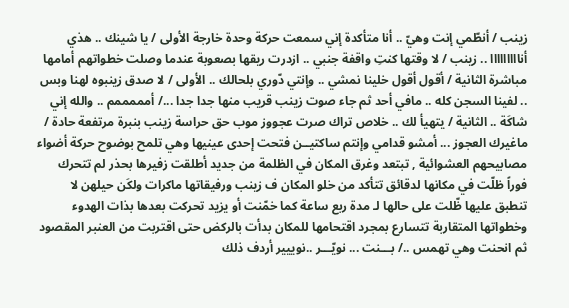زينب / أنطّمي إنت وهيّ .. أنا متأكدة إني سمعت حركة وحدة خارجة الأولى / يا شينك .. هذي أنااااااااا .. زينب / لا وقتها كنتِ واقفة جنبي .. ازدرت ريقها بصعوبة عندما وصلت خطواتهم أمامها مباشرة الثانية / أقول أقول خلينا نمشي .. وإنتي دّوري بلحالك .. الأولى / لا صدق زينبوه لهنا وبس .. لفينا السجن كله .. مافي أحد ثم جاء صوت زينب قريب منها جدا جدا .../ أمممممم .. والله إني شاكَة .. الثانية / يتهيأ لك .. خلاص تراك صرت عجووز موب حق حراسة زينب بنبرة مرتفعة حادة / ماغيرك العجوز ... أمشو قدامي وإنتم ساكتيــن فتحت إحدى عينيها وهي تلمح بوضوح حركة أضواء مصابيحهم العشوائية , تبتعد وغرق المكان في الظلمة من جديد أطلقت زفيرها بحذر لم تتحرك فوراً ظلّت في مكانها لدقائق تتأكد من خلو المكان ف زينب ورفيقاتها ماكرات ولكَن حيلهن لا تنطبق عليها ظّلت على حالها لـ مدة ربع ساعة كما خمّنت أو يزيد تحركت بعدها بذات الهدوء وخطواتها المتقاربة تتسارع بمجرد اقتحامها للمكان بدأت بالركض حتى اقتربت من العنبر المقصود ثم انحنت وهي تهمس ../ بـــنت ... نويّـــر ..نوييير أردف ذلك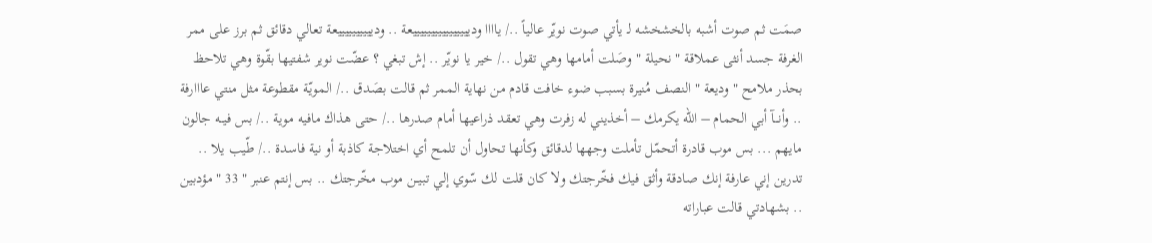صمَت ثم صوت أشبه بالخشخشه لـ يأتي صوت نويّر عالياً ../ ياااا ودييييييييييييييييعة .. ودييييييييييعة تعالي دقائق ثم برز على ممر الغرفة جسد أنثى عملاقة " نحيلة " وصَلت أمامها وهي تقول ../ خير يا نويّر .. إش تبغي ؟ عضّت نوير شفتيها بقّوة وهي تلاحظ بحذر ملامح " وديعة " النصف مُنيرة بسبب ضوء خافت قادم من نهاية الممر ثم قالت بصَدق ../ المويّة مقطوعة مثل منتي عااارفة .. وأنـــآ أبي الحمام – الله يكرمك – أخذيني له زفرت وهي تعقد ذراعيها أمام صدرها ../ حتى هذاك مافيه موية ../ بس فيــه جالون مايهم ... بس موب قادرة أتحمّل تأملت وجهها لدقائق وكأنها تحاول أن تلمح أي اختلاجة كاذبة أو نية فاسدة ../ طّيب يلا .. تدرين إني عارفة إنك صادقة وأثق فيك فخّرجتك ولا كان قلت لك سّوي إلي تبيــن موب مخّرجتك .. بس إنتم عنبر " 33 " مؤدبين .. بشهادتي قالت عباراته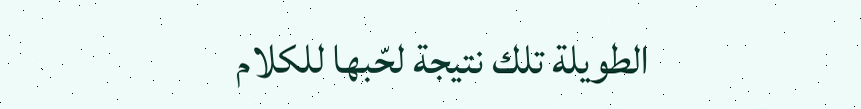الطويلة تلك نتيجة لحّبها للكلام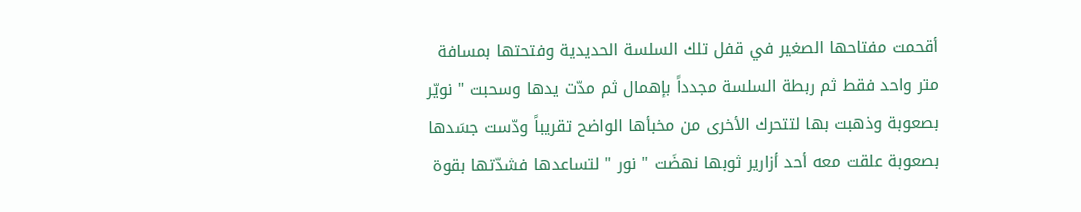أقحمت مفتاحها الصغير في قفل تلك السلسة الحديدية وفتحتها بمسافة متر واحد فقط ثم ربطة السلسة مجدداً بإهمال ثم مدّت يدها وسحبت " نويّر بصعوبة وذهبت بها لتتحرك الأخرى من مخبأها الواضح تقريباً ودّست جسَدها بصعوبة علقت معه أحد أزارير ثوبها نهضَت " نور " لتساعدها فشدّتها بقوة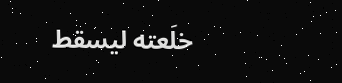خلَعته ليسقط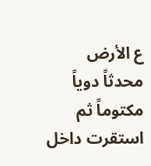ع الأرض محدثاً دوياً مكتوماً ثم استقرت داخل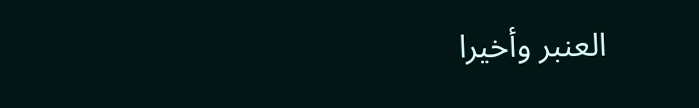العنبر وأخيرا